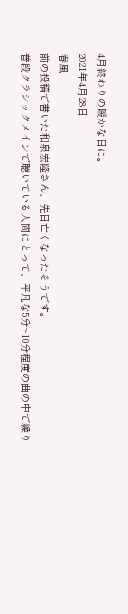4月終わりの暖かな日に。
2021年4月28日
春風
前の投稿で書いた和泉宏隆さん、先日亡くなったそうです。
普段クラシックメインで聴いている人間にとって、平凡な5分~10分程度の曲の中で繰り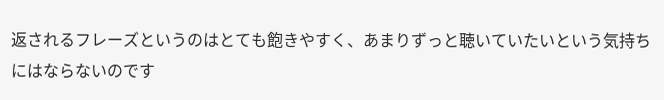返されるフレーズというのはとても飽きやすく、あまりずっと聴いていたいという気持ちにはならないのです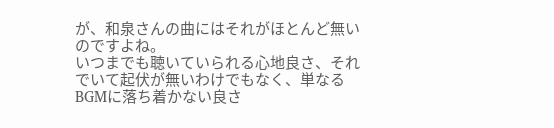が、和泉さんの曲にはそれがほとんど無いのですよね。
いつまでも聴いていられる心地良さ、それでいて起伏が無いわけでもなく、単なるBGMに落ち着かない良さ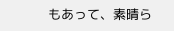もあって、素晴ら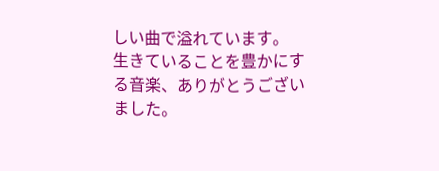しい曲で溢れています。
生きていることを豊かにする音楽、ありがとうございました。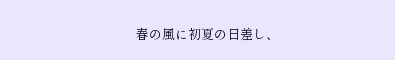春の風に初夏の日差し、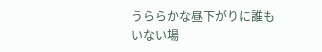うららかな昼下がりに誰もいない場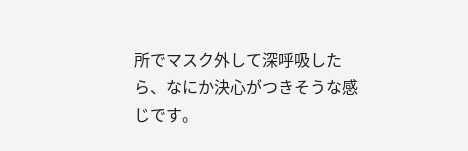所でマスク外して深呼吸したら、なにか決心がつきそうな感じです。